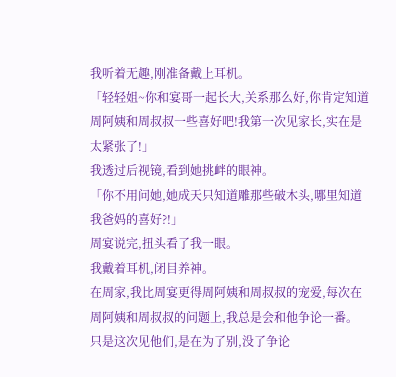我听着无趣,刚准备戴上耳机。
「轻轻姐~你和宴哥一起长大,关系那么好,你肯定知道周阿姨和周叔叔一些喜好吧!我第一次见家长,实在是太紧张了!」
我透过后视镜,看到她挑衅的眼神。
「你不用问她,她成天只知道雕那些破木头,哪里知道我爸妈的喜好?!」
周宴说完,扭头看了我一眼。
我戴着耳机,闭目养神。
在周家,我比周宴更得周阿姨和周叔叔的宠爱,每次在周阿姨和周叔叔的问题上,我总是会和他争论一番。
只是这次见他们,是在为了别,没了争论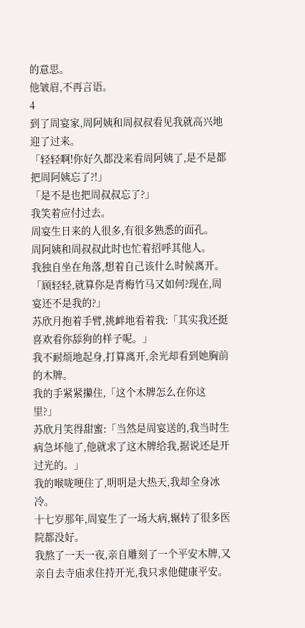的意思。
他皱眉,不再言语。
4
到了周宴家,周阿姨和周叔叔看见我就高兴地迎了过来。
「轻轻啊!你好久都没来看周阿姨了,是不是都把周阿姨忘了?!」
「是不是也把周叔叔忘了?」
我笑着应付过去。
周宴生日来的人很多,有很多熟悉的面孔。
周阿姨和周叔叔此时也忙着招呼其他人。
我独自坐在角落,想着自己该什么时候离开。
「顾轻轻,就算你是青梅竹马又如何?现在,周宴还不是我的?」
苏欣月抱着手臂,挑衅地看着我:「其实我还挺喜欢看你舔狗的样子呢。」
我不耐烦地起身,打算离开,余光却看到她胸前的木牌。
我的手紧紧攥住,「这个木牌怎么在你这里?」
苏欣月笑得甜蜜:「当然是周宴送的,我当时生病急坏他了,他就求了这木牌给我,据说还是开过光的。」
我的喉咙哽住了,明明是大热天,我却全身冰冷。
十七岁那年,周宴生了一场大病,辗转了很多医院都没好。
我熬了一天一夜,亲自雕刻了一个平安木牌,又亲自去寺庙求住持开光,我只求他健康平安。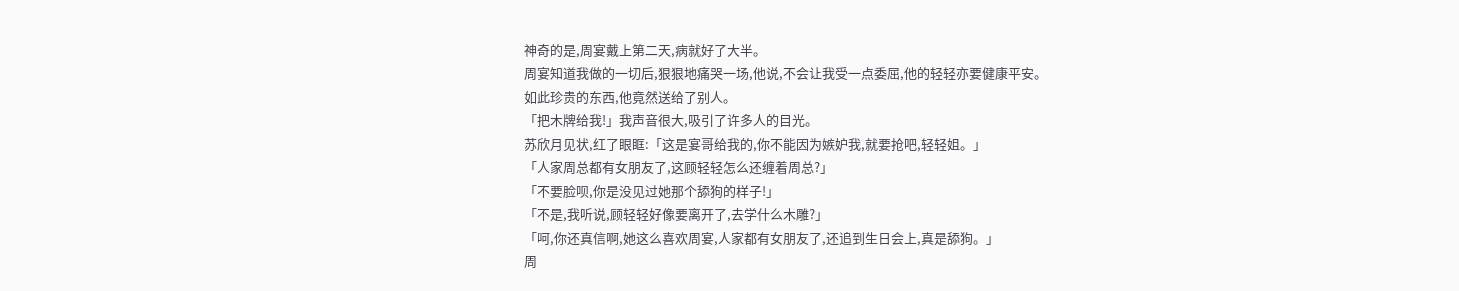神奇的是,周宴戴上第二天,病就好了大半。
周宴知道我做的一切后,狠狠地痛哭一场,他说,不会让我受一点委屈,他的轻轻亦要健康平安。
如此珍贵的东西,他竟然送给了别人。
「把木牌给我!」我声音很大,吸引了许多人的目光。
苏欣月见状,红了眼眶:「这是宴哥给我的,你不能因为嫉妒我,就要抢吧,轻轻姐。」
「人家周总都有女朋友了,这顾轻轻怎么还缠着周总?」
「不要脸呗,你是没见过她那个舔狗的样子!」
「不是,我听说,顾轻轻好像要离开了,去学什么木雕?」
「呵,你还真信啊,她这么喜欢周宴,人家都有女朋友了,还追到生日会上,真是舔狗。」
周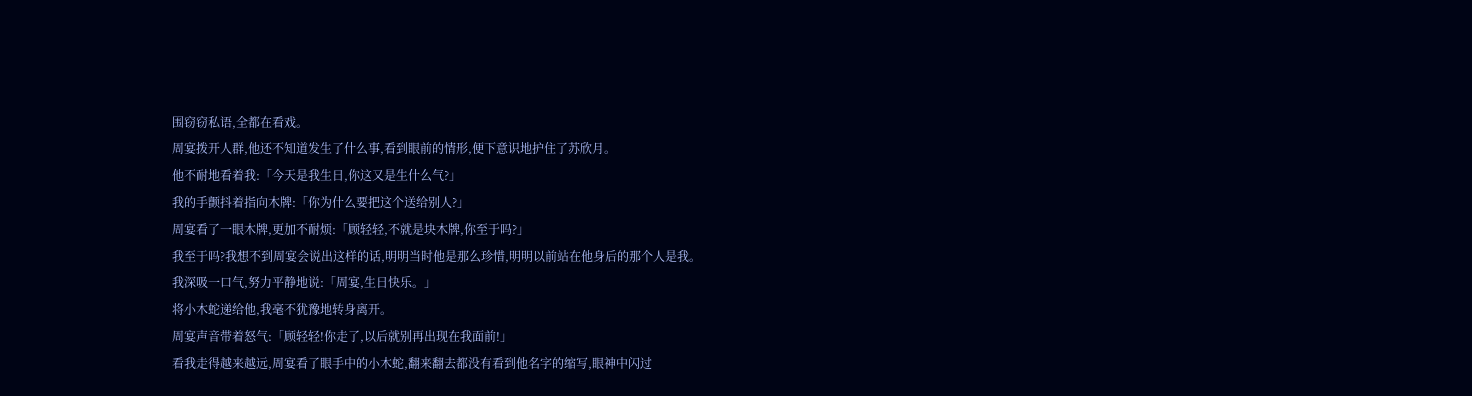围窃窃私语,全都在看戏。
周宴拨开人群,他还不知道发生了什么事,看到眼前的情形,便下意识地护住了苏欣月。
他不耐地看着我:「今天是我生日,你这又是生什么气?」
我的手颤抖着指向木牌:「你为什么要把这个送给别人?」
周宴看了一眼木牌,更加不耐烦:「顾轻轻,不就是块木牌,你至于吗?」
我至于吗?我想不到周宴会说出这样的话,明明当时他是那么珍惜,明明以前站在他身后的那个人是我。
我深吸一口气,努力平静地说:「周宴,生日快乐。」
将小木蛇递给他,我毫不犹豫地转身离开。
周宴声音带着怒气:「顾轻轻!你走了,以后就别再出现在我面前!」
看我走得越来越远,周宴看了眼手中的小木蛇,翻来翻去都没有看到他名字的缩写,眼神中闪过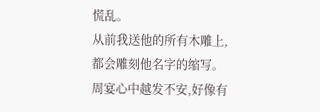慌乱。
从前我送他的所有木雕上,都会雕刻他名字的缩写。
周宴心中越发不安,好像有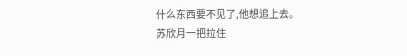什么东西要不见了,他想追上去。
苏欣月一把拉住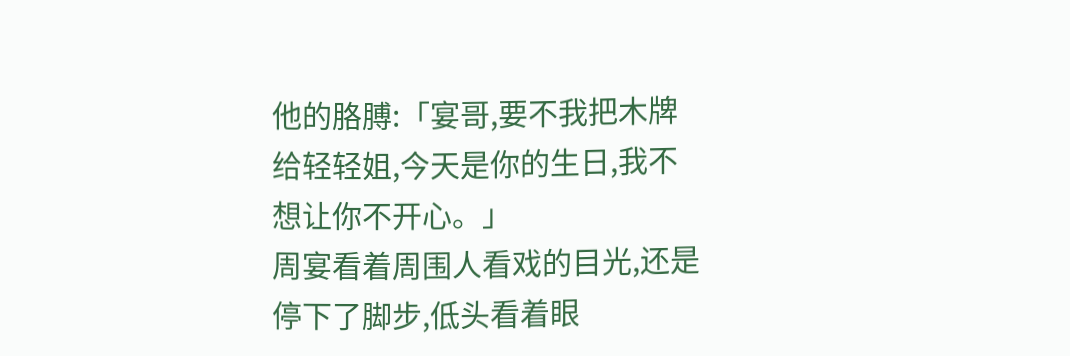他的胳膊:「宴哥,要不我把木牌给轻轻姐,今天是你的生日,我不想让你不开心。」
周宴看着周围人看戏的目光,还是停下了脚步,低头看着眼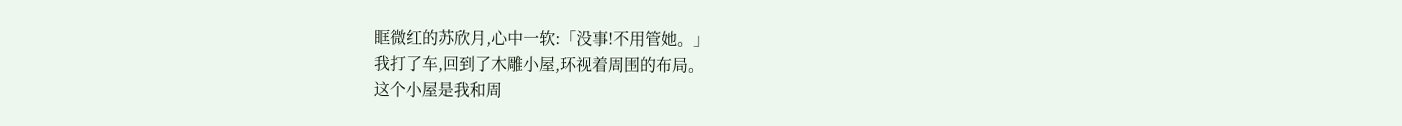眶微红的苏欣月,心中一软:「没事!不用管她。」
我打了车,回到了木雕小屋,环视着周围的布局。
这个小屋是我和周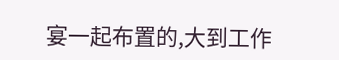宴一起布置的,大到工作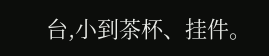台,小到茶杯、挂件。